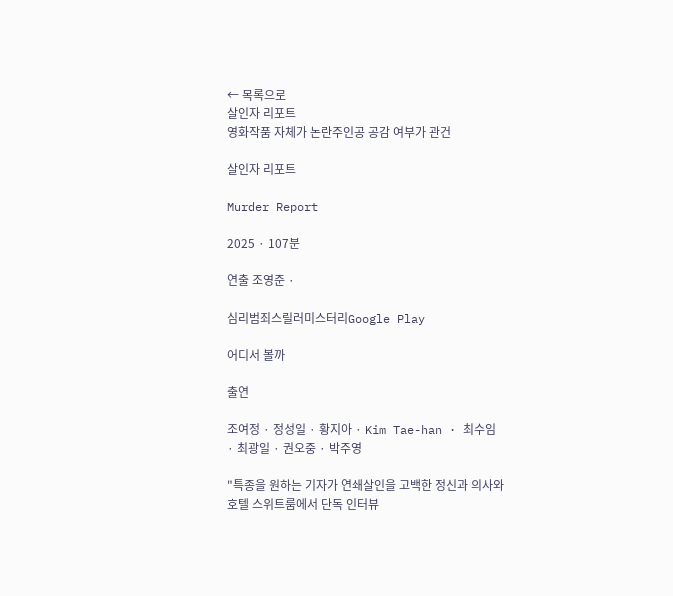← 목록으로
살인자 리포트
영화작품 자체가 논란주인공 공감 여부가 관건

살인자 리포트

Murder Report

2025 · 107분

연출 조영준 ·

심리범죄스릴러미스터리Google Play

어디서 볼까

출연

조여정 · 정성일 · 황지아 · Kim Tae-han · 최수임 · 최광일 · 권오중 · 박주영

"특종을 원하는 기자가 연쇄살인을 고백한 정신과 의사와 호텔 스위트룸에서 단독 인터뷰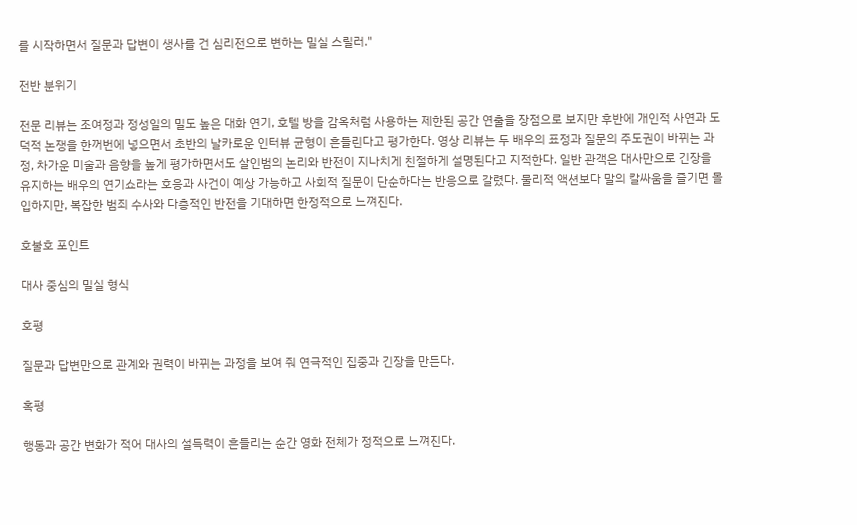를 시작하면서 질문과 답변이 생사를 건 심리전으로 변하는 밀실 스릴러."

전반 분위기

전문 리뷰는 조여정과 정성일의 밀도 높은 대화 연기, 호텔 방을 감옥처럼 사용하는 제한된 공간 연출을 장점으로 보지만 후반에 개인적 사연과 도덕적 논쟁을 한꺼번에 넣으면서 초반의 날카로운 인터뷰 균형이 흔들린다고 평가한다. 영상 리뷰는 두 배우의 표정과 질문의 주도권이 바뀌는 과정, 차가운 미술과 음향을 높게 평가하면서도 살인범의 논리와 반전이 지나치게 친절하게 설명된다고 지적한다. 일반 관객은 대사만으로 긴장을 유지하는 배우의 연기쇼라는 호응과 사건이 예상 가능하고 사회적 질문이 단순하다는 반응으로 갈렸다. 물리적 액션보다 말의 칼싸움을 즐기면 몰입하지만, 복잡한 범죄 수사와 다층적인 반전을 기대하면 한정적으로 느껴진다.

호불호 포인트

대사 중심의 밀실 형식

호평

질문과 답변만으로 관계와 권력이 바뀌는 과정을 보여 줘 연극적인 집중과 긴장을 만든다.

혹평

행동과 공간 변화가 적어 대사의 설득력이 흔들리는 순간 영화 전체가 정적으로 느껴진다.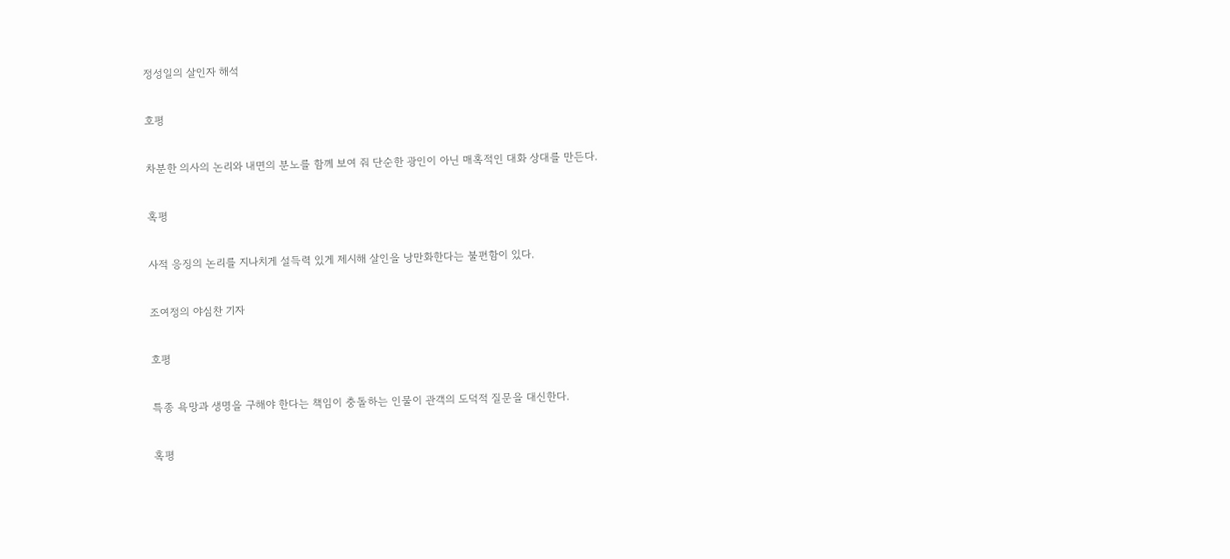정성일의 살인자 해석

호평

차분한 의사의 논리와 내면의 분노를 함께 보여 줘 단순한 광인이 아닌 매혹적인 대화 상대를 만든다.

혹평

사적 응징의 논리를 지나치게 설득력 있게 제시해 살인을 낭만화한다는 불편함이 있다.

조여정의 야심찬 기자

호평

특종 욕망과 생명을 구해야 한다는 책임이 충돌하는 인물이 관객의 도덕적 질문을 대신한다.

혹평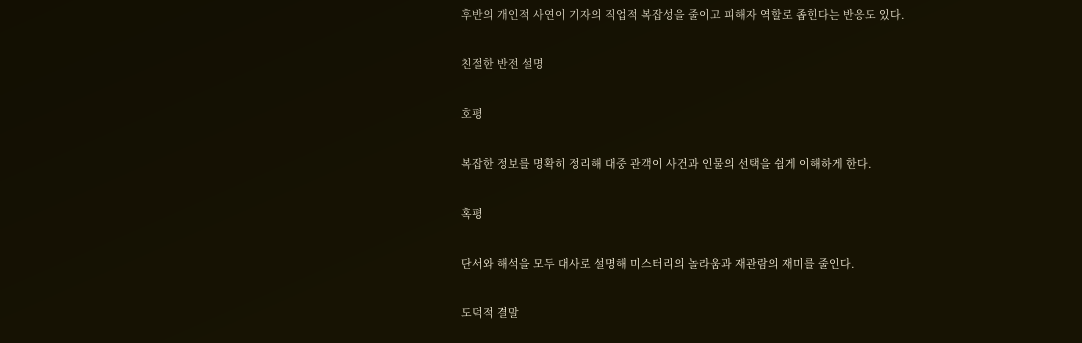후반의 개인적 사연이 기자의 직업적 복잡성을 줄이고 피해자 역할로 좁힌다는 반응도 있다.

친절한 반전 설명

호평

복잡한 정보를 명확히 정리해 대중 관객이 사건과 인물의 선택을 쉽게 이해하게 한다.

혹평

단서와 해석을 모두 대사로 설명해 미스터리의 놀라움과 재관람의 재미를 줄인다.

도덕적 결말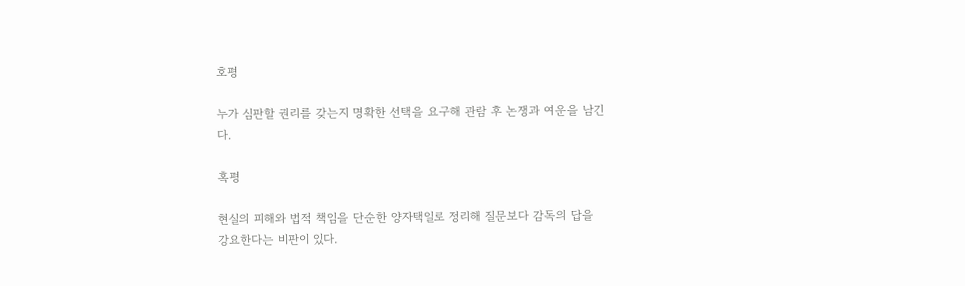호평

누가 심판할 권리를 갖는지 명확한 선택을 요구해 관람 후 논쟁과 여운을 남긴다.

혹평

현실의 피해와 법적 책임을 단순한 양자택일로 정리해 질문보다 감독의 답을 강요한다는 비판이 있다.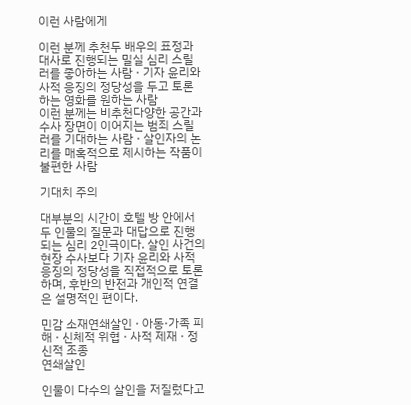이런 사람에게

이런 분께 추천두 배우의 표정과 대사로 진행되는 밀실 심리 스릴러를 좋아하는 사람 · 기자 윤리와 사적 응징의 정당성을 두고 토론하는 영화를 원하는 사람
이런 분께는 비추천다양한 공간과 수사 장면이 이어지는 범죄 스릴러를 기대하는 사람 · 살인자의 논리를 매혹적으로 제시하는 작품이 불편한 사람

기대치 주의

대부분의 시간이 호텔 방 안에서 두 인물의 질문과 대답으로 진행되는 심리 2인극이다. 살인 사건의 현장 수사보다 기자 윤리와 사적 응징의 정당성을 직접적으로 토론하며, 후반의 반전과 개인적 연결은 설명적인 편이다.

민감 소재연쇄살인 · 아동·가족 피해 · 신체적 위협 · 사적 제재 · 정신적 조종
연쇄살인

인물이 다수의 살인을 저질렀다고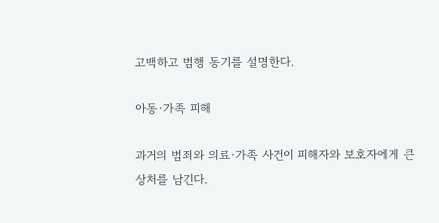고백하고 범행 동기를 설명한다.

아동·가족 피해

과거의 범죄와 의료·가족 사건이 피해자와 보호자에게 큰 상처를 남긴다.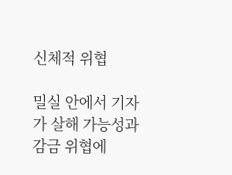신체적 위협

밀실 안에서 기자가 살해 가능성과 감금 위협에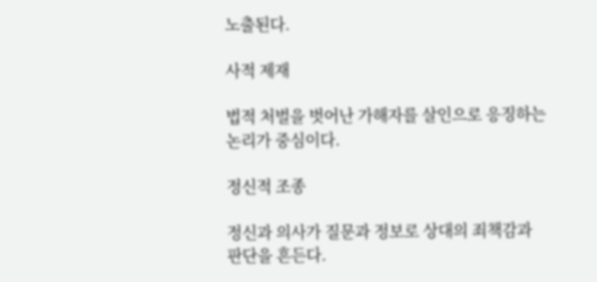노출된다.

사적 제재

법적 처벌을 벗어난 가해자를 살인으로 응징하는 논리가 중심이다.

정신적 조종

정신과 의사가 질문과 정보로 상대의 죄책감과 판단을 흔든다.